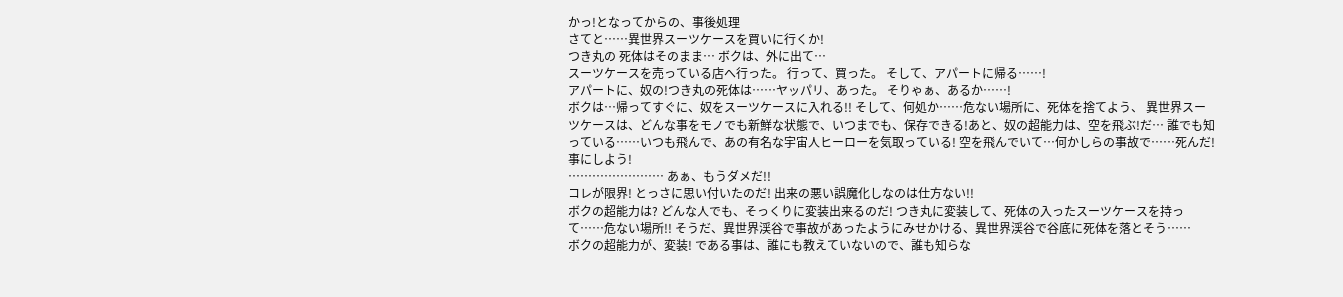かっ!となってからの、事後処理
さてと……異世界スーツケースを買いに行くか!
つき丸の 死体はそのまま… ボクは、外に出て…
スーツケースを売っている店へ行った。 行って、買った。 そして、アパートに帰る……!
アパートに、奴の!つき丸の死体は……ヤッパリ、あった。 そりゃぁ、あるか……!
ボクは…帰ってすぐに、奴をスーツケースに入れる!! そして、何処か……危ない場所に、死体を捨てよう、 異世界スーツケースは、どんな事をモノでも新鮮な状態で、いつまでも、保存できる!あと、奴の超能力は、空を飛ぶ!だ… 誰でも知っている……いつも飛んで、あの有名な宇宙人ヒーローを気取っている! 空を飛んでいて…何かしらの事故で……死んだ! 事にしよう!
…………………… あぁ、もうダメだ!!
コレが限界! とっさに思い付いたのだ! 出来の悪い誤魔化しなのは仕方ない!!
ボクの超能力は? どんな人でも、そっくりに変装出来るのだ! つき丸に変装して、死体の入ったスーツケースを持って……危ない場所!! そうだ、異世界渓谷で事故があったようにみせかける、異世界渓谷で谷底に死体を落とそう……
ボクの超能力が、変装! である事は、誰にも教えていないので、誰も知らな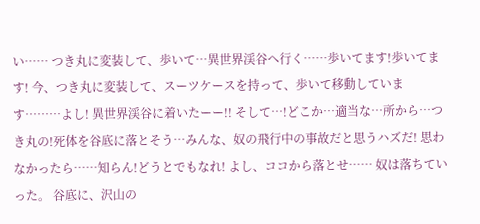い…… つき丸に変装して、歩いて…異世界渓谷へ行く……歩いてます!歩いてます! 今、つき丸に変装して、スーツケースを持って、歩いて移動しています………よし! 異世界渓谷に着いたーー!! そして…!どこか…適当な…所から…つき丸の!死体を谷底に落とそう…みんな、奴の飛行中の事故だと思うハズだ! 思わなかったら……知らん!どうとでもなれ! よし、ココから落とせ…… 奴は落ちていった。 谷底に、沢山の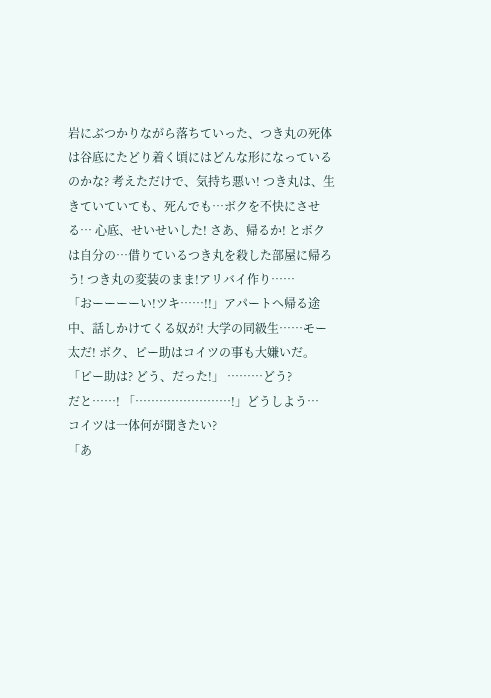岩にぶつかりながら落ちていった、つき丸の死体は谷底にたどり着く頃にはどんな形になっているのかな? 考えただけで、気持ち悪い! つき丸は、生きていていても、死んでも…ボクを不快にさせる… 心底、せいせいした! さあ、帰るか! とボクは自分の…借りているつき丸を殺した部屋に帰ろう! つき丸の変装のまま!アリバイ作り……
「おーーーーい!ツキ……!!」アパートへ帰る途中、話しかけてくる奴が! 大学の同級生……モー太だ! ボク、ピー助はコイツの事も大嫌いだ。
「ピー助は? どう、だった!」 ………どう?
だと……! 「……………………!」どうしよう…
コイツは一体何が聞きたい?
「あ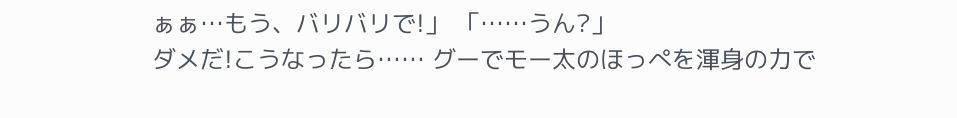ぁぁ…もう、バリバリで!」 「……うん?」
ダメだ!こうなったら…… グーでモー太のほっぺを渾身の力で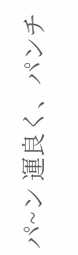パ~ン 運良く、パンチ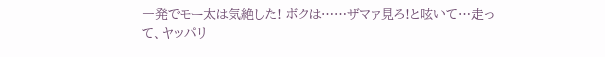一発でモー太は気絶した! ボクは……ザマァ見ろ!と呟いて…走って、ヤッパリ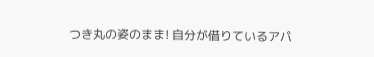つき丸の姿のまま! 自分が借りているアパ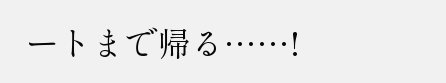ートまで帰る……!